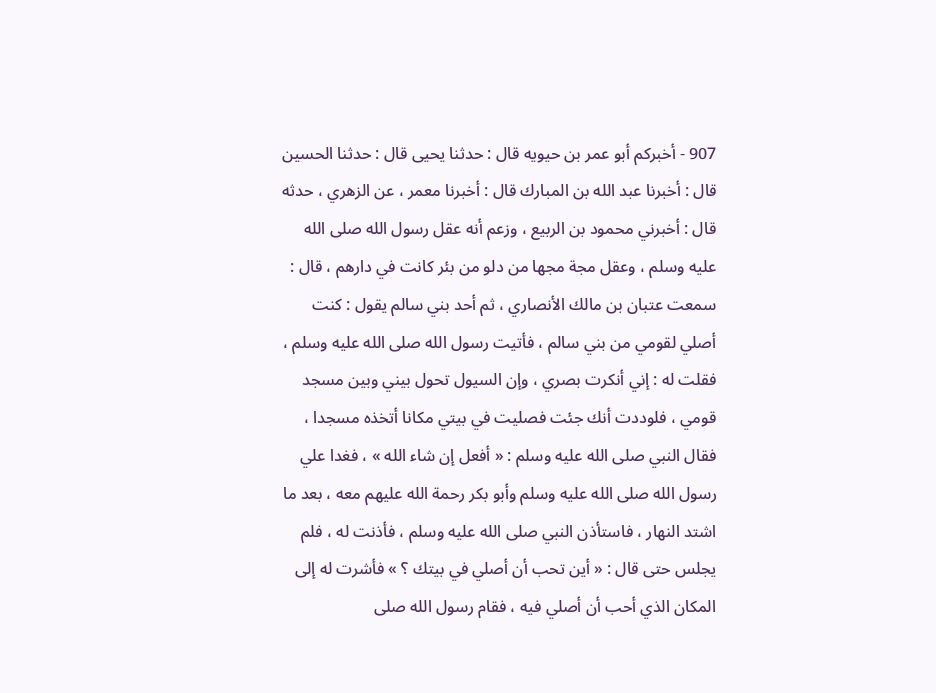907 - أخبركم أبو عمر بن حيويه قال : حدثنا يحيى قال : حدثنا الحسين قال : أخبرنا عبد الله بن المبارك قال : أخبرنا معمر ، عن الزهري ، حدثه قال : أخبرني محمود بن الربيع ، وزعم أنه عقل رسول الله صلى الله عليه وسلم ، وعقل مجة مجها من دلو من بئر كانت في دارهم ، قال : سمعت عتبان بن مالك الأنصاري ، ثم أحد بني سالم يقول : كنت أصلي لقومي من بني سالم ، فأتيت رسول الله صلى الله عليه وسلم ، فقلت له : إني أنكرت بصري ، وإن السيول تحول بيني وبين مسجد قومي ، فلوددت أنك جئت فصليت في بيتي مكانا أتخذه مسجدا ، فقال النبي صلى الله عليه وسلم : « أفعل إن شاء الله » ، فغدا علي رسول الله صلى الله عليه وسلم وأبو بكر رحمة الله عليهم معه ، بعد ما اشتد النهار ، فاستأذن النبي صلى الله عليه وسلم ، فأذنت له ، فلم يجلس حتى قال : « أين تحب أن أصلي في بيتك ؟ » فأشرت له إلى المكان الذي أحب أن أصلي فيه ، فقام رسول الله صلى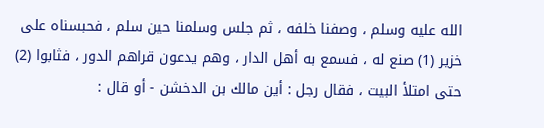الله عليه وسلم ، وصفنا خلفه ، ثم جلس وسلمنا حين سلم ، فحبسناه على خزير (1) صنع له ، فسمع به أهل الدار ، وهم يدعون قراهم الدور ، فثابوا (2) حتى امتلأ البيت ، فقال رجل : أين مالك بن الدخشن - أو قال :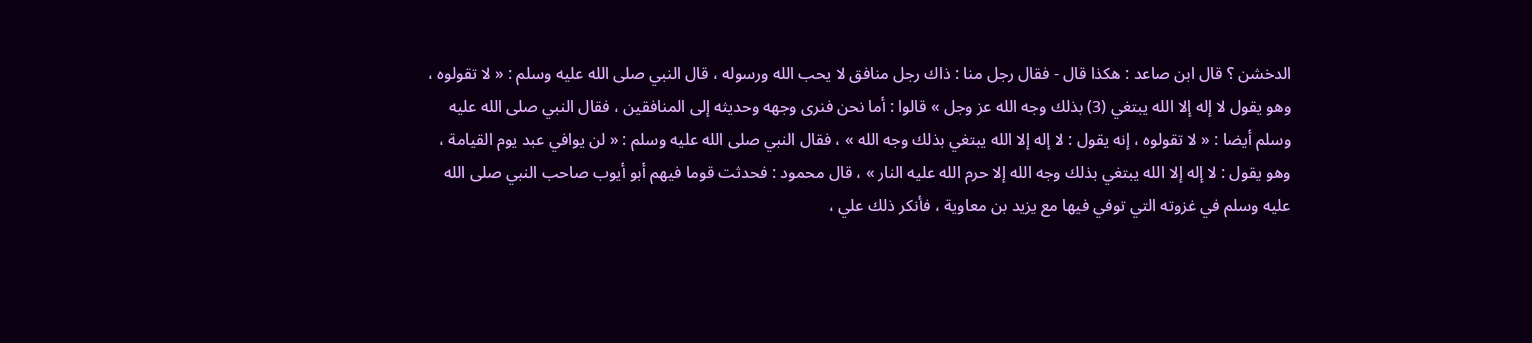الدخشن ؟ قال ابن صاعد : هكذا قال - فقال رجل منا : ذاك رجل منافق لا يحب الله ورسوله ، قال النبي صلى الله عليه وسلم : « لا تقولوه ، وهو يقول لا إله إلا الله يبتغي (3) بذلك وجه الله عز وجل » قالوا : أما نحن فنرى وجهه وحديثه إلى المنافقين ، فقال النبي صلى الله عليه وسلم أيضا : « لا تقولوه ، إنه يقول : لا إله إلا الله يبتغي بذلك وجه الله » ، فقال النبي صلى الله عليه وسلم : « لن يوافي عبد يوم القيامة ، وهو يقول : لا إله إلا الله يبتغي بذلك وجه الله إلا حرم الله عليه النار » ، قال محمود : فحدثت قوما فيهم أبو أيوب صاحب النبي صلى الله عليه وسلم في غزوته التي توفي فيها مع يزيد بن معاوية ، فأنكر ذلك علي ،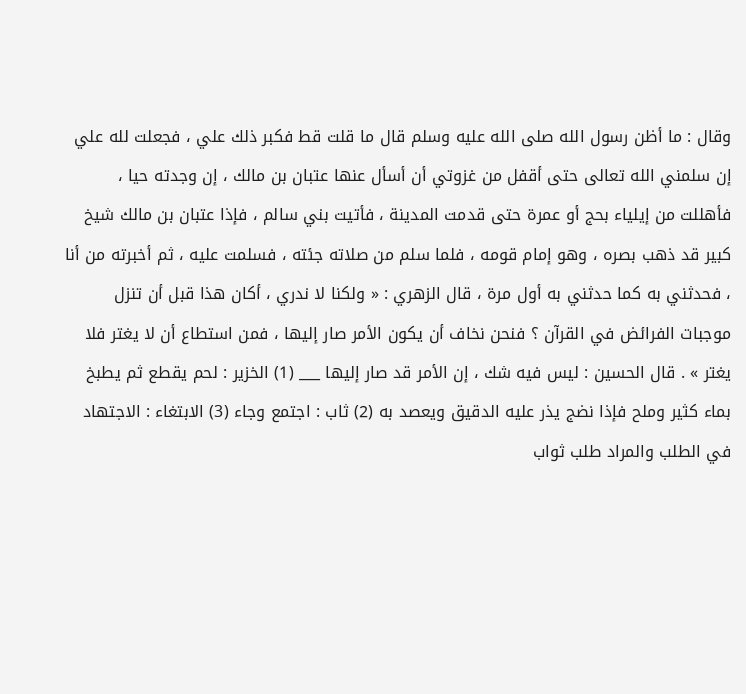وقال : ما أظن رسول الله صلى الله عليه وسلم قال ما قلت قط فكبر ذلك علي ، فجعلت لله علي إن سلمني الله تعالى حتى أقفل من غزوتي أن أسأل عنها عتبان بن مالك ، إن وجدته حيا ، فأهللت من إيلياء بحج أو عمرة حتى قدمت المدينة ، فأتيت بني سالم ، فإذا عتبان بن مالك شيخ كبير قد ذهب بصره ، وهو إمام قومه ، فلما سلم من صلاته جئته ، فسلمت عليه ، ثم أخبرته من أنا ، فحدثني به كما حدثني به أول مرة ، قال الزهري : « ولكنا لا ندري ، أكان هذا قبل أن تنزل موجبات الفرائض في القرآن ؟ فنحن نخاف أن يكون الأمر صار إليها ، فمن استطاع أن لا يغتر فلا يغتر » . قال الحسين : ليس فيه شك ، إن الأمر قد صار إليها ___ (1) الخزير : لحم يقطع ثم يطبخ بماء كثير وملح فإذا نضج يذر عليه الدقيق ويعصد به (2) ثاب : اجتمع وجاء (3) الابتغاء : الاجتهاد في الطلب والمراد طلب ثواب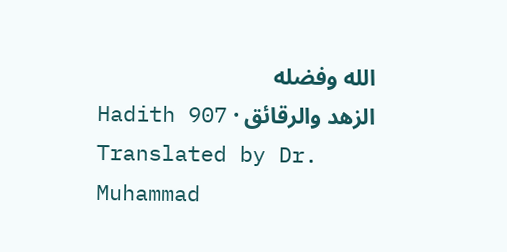الله وفضله
الزهد والرقائق · Hadith 907
Translated by Dr. Muhammad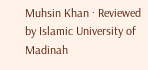Muhsin Khan · Reviewed by Islamic University of Madinah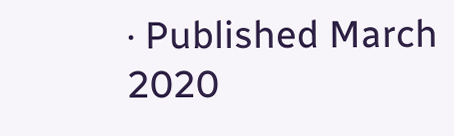· Published March 2020